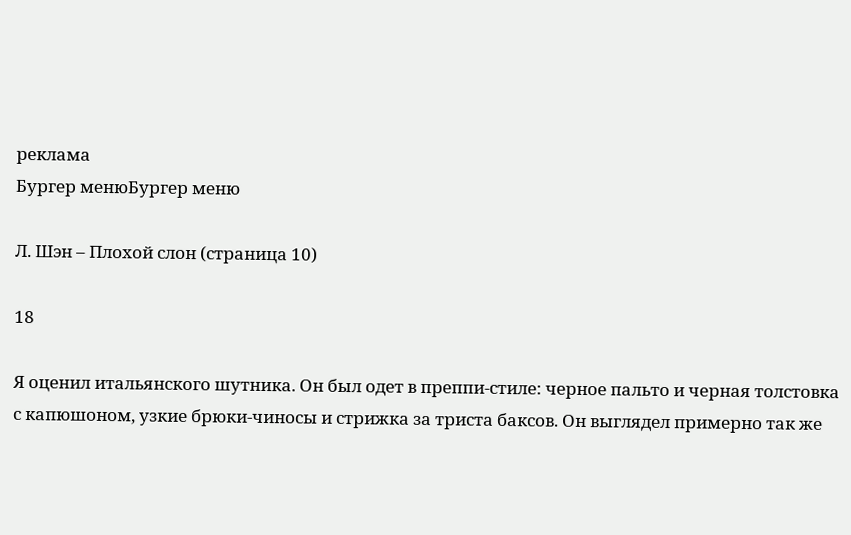реклама
Бургер менюБургер меню

Л. Шэн – Плохой слон (страница 10)

18

Я оценил итальянского шутника. Он был одет в преппи-стиле: черное пальто и черная толстовка с капюшоном, узкие брюки-чиносы и стрижка за триста баксов. Он выглядел примерно так же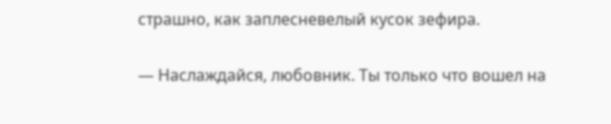страшно, как заплесневелый кусок зефира.

— Наслаждайся, любовник. Ты только что вошел на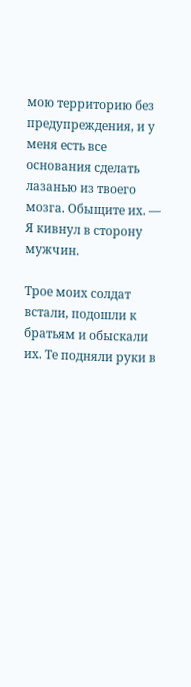мою территорию без предупреждения, и у меня есть все основания сделать лазанью из твоего мозга. Обыщите их. — Я кивнул в сторону мужчин.

Трое моих солдат встали, подошли к братьям и обыскали их. Те подняли руки в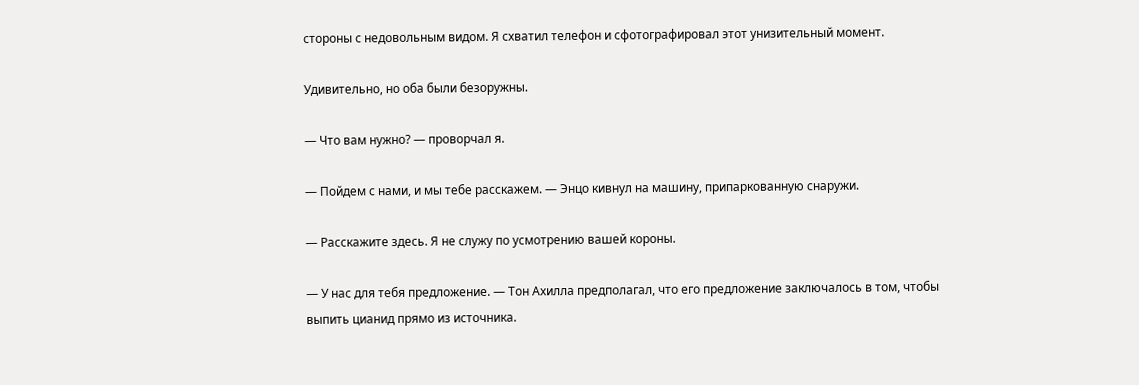стороны с недовольным видом. Я схватил телефон и сфотографировал этот унизительный момент.

Удивительно, но оба были безоружны.

— Что вам нужно? — проворчал я.

— Пойдем с нами, и мы тебе расскажем. — Энцо кивнул на машину, припаркованную снаружи.

— Расскажите здесь. Я не служу по усмотрению вашей короны.

— У нас для тебя предложение. — Тон Ахилла предполагал, что его предложение заключалось в том, чтобы выпить цианид прямо из источника.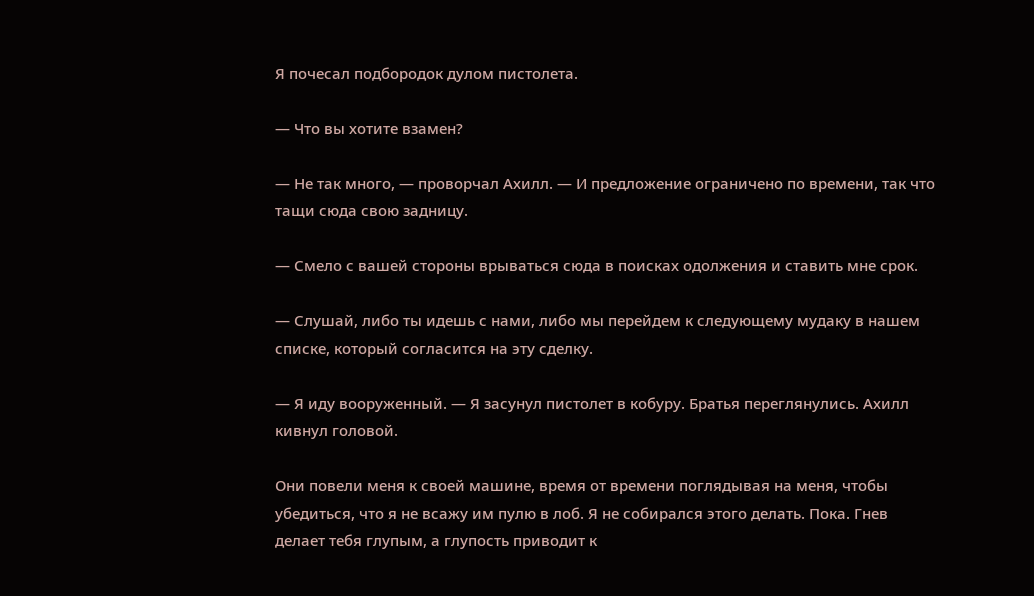Я почесал подбородок дулом пистолета.

— Что вы хотите взамен?

— Не так много, — проворчал Ахилл. — И предложение ограничено по времени, так что тащи сюда свою задницу.

— Смело с вашей стороны врываться сюда в поисках одолжения и ставить мне срок.

— Слушай, либо ты идешь с нами, либо мы перейдем к следующему мудаку в нашем списке, который согласится на эту сделку.

— Я иду вооруженный. — Я засунул пистолет в кобуру. Братья переглянулись. Ахилл кивнул головой.

Они повели меня к своей машине, время от времени поглядывая на меня, чтобы убедиться, что я не всажу им пулю в лоб. Я не собирался этого делать. Пока. Гнев делает тебя глупым, а глупость приводит к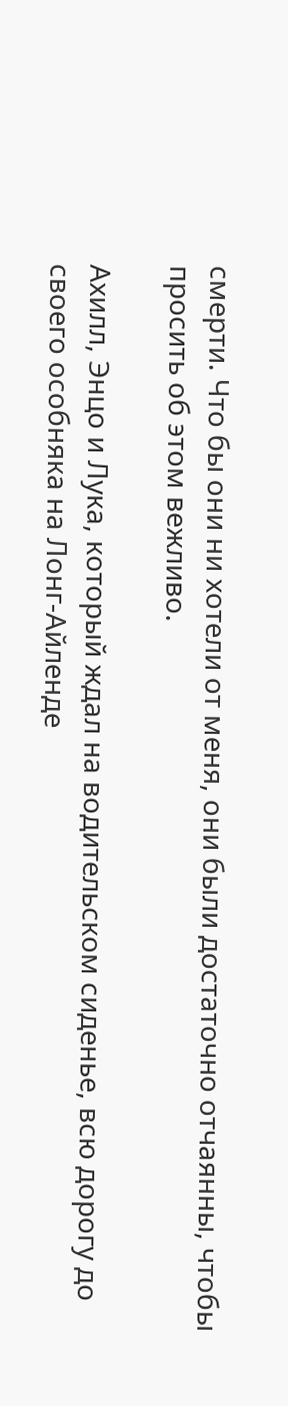смерти. Что бы они ни хотели от меня, они были достаточно отчаянны, чтобы просить об этом вежливо.

Ахилл, Энцо и Лука, который ждал на водительском сиденье, всю дорогу до своего особняка на Лонг-Айленде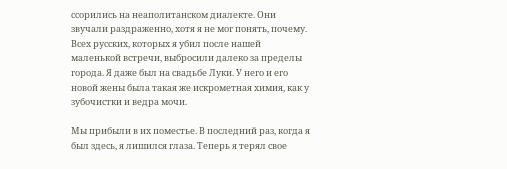ссорились на неаполитанском диалекте. Они звучали раздраженно, хотя я не мог понять, почему. Всех русских, которых я убил после нашей маленькой встречи, выбросили далеко за пределы города. Я даже был на свадьбе Луки. У него и его новой жены была такая же искрометная химия, как у зубочистки и ведра мочи.

Мы прибыли в их поместье. В последний раз, когда я был здесь, я лишился глаза. Теперь я терял свое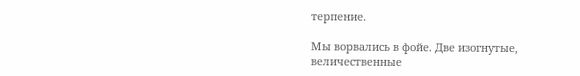терпение.

Мы ворвались в фойе. Две изогнутые, величественные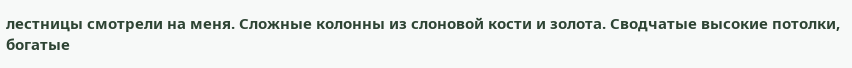лестницы смотрели на меня. Сложные колонны из слоновой кости и золота. Сводчатые высокие потолки, богатые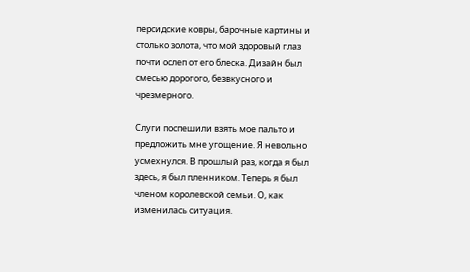персидские ковры, барочные картины и столько золота, что мой здоровый глаз почти ослеп от его блеска. Дизайн был смесью дорогого, безвкусного и чрезмерного.

Слуги поспешили взять мое пальто и предложить мне угощение. Я невольно усмехнулся. В прошлый раз, когда я был здесь, я был пленником. Теперь я был членом королевской семьи. О, как изменилась ситуация.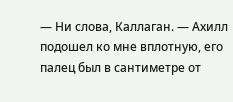— Ни слова, Каллаган. — Ахилл подошел ко мне вплотную, его палец был в сантиметре от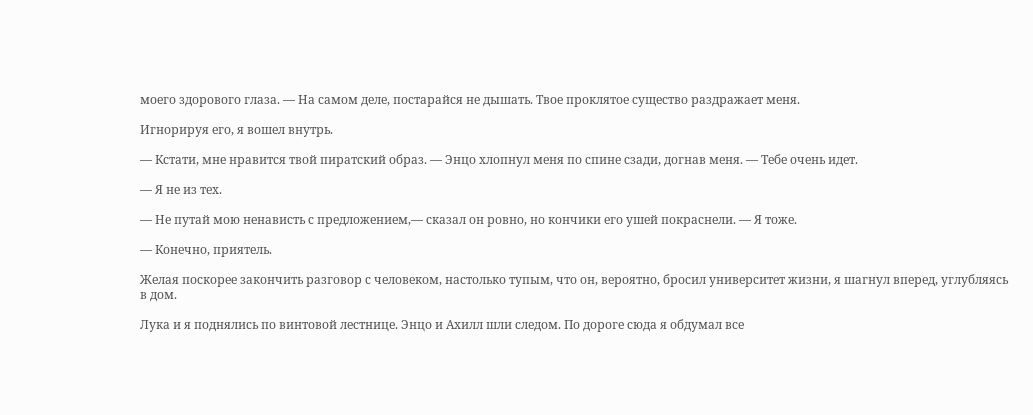моего здорового глаза. — На самом деле, постарайся не дышать. Твое проклятое существо раздражает меня.

Игнорируя его, я вошел внутрь.

— Кстати, мне нравится твой пиратский образ. — Энцо хлопнул меня по спине сзади, догнав меня. — Тебе очень идет.

— Я не из тех.

— Не путай мою ненависть с предложением,— сказал он ровно, но кончики его ушей покраснели. — Я тоже.

— Конечно, приятель.

Желая поскорее закончить разговор с человеком, настолько тупым, что он, вероятно, бросил университет жизни, я шагнул вперед, углубляясь в дом.

Лука и я поднялись по винтовой лестнице. Энцо и Ахилл шли следом. По дороге сюда я обдумал все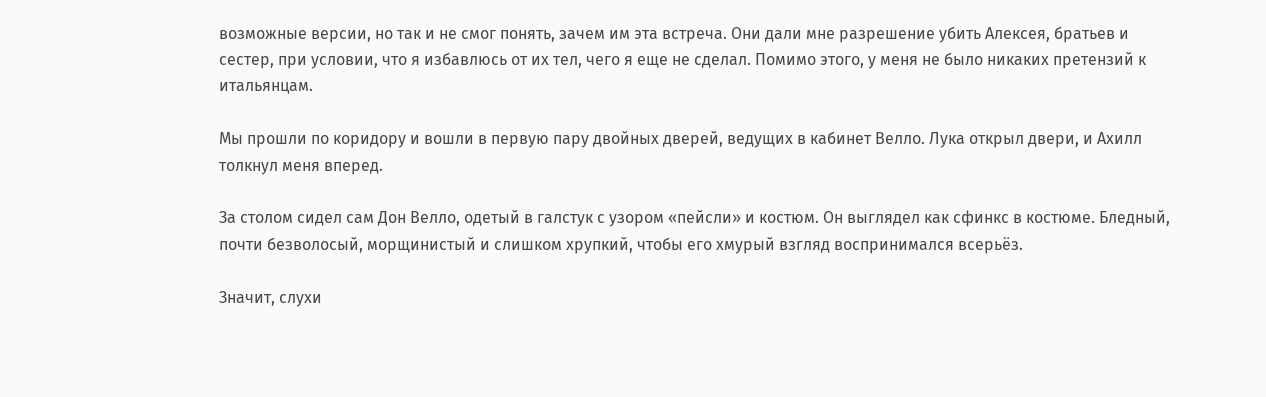возможные версии, но так и не смог понять, зачем им эта встреча. Они дали мне разрешение убить Алексея, братьев и сестер, при условии, что я избавлюсь от их тел, чего я еще не сделал. Помимо этого, у меня не было никаких претензий к итальянцам.

Мы прошли по коридору и вошли в первую пару двойных дверей, ведущих в кабинет Велло. Лука открыл двери, и Ахилл толкнул меня вперед.

За столом сидел сам Дон Велло, одетый в галстук с узором «пейсли» и костюм. Он выглядел как сфинкс в костюме. Бледный, почти безволосый, морщинистый и слишком хрупкий, чтобы его хмурый взгляд воспринимался всерьёз.

Значит, слухи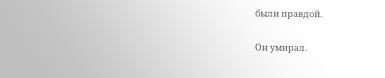были правдой.

Он умирал.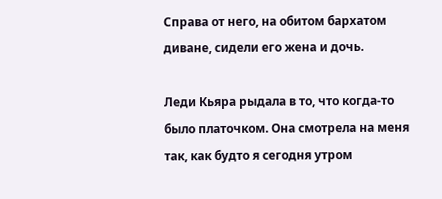Справа от него, на обитом бархатом диване, сидели его жена и дочь.

Леди Кьяра рыдала в то, что когда-то было платочком. Она смотрела на меня так, как будто я сегодня утром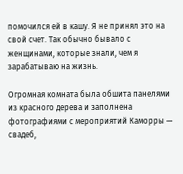помочился ей в кашу. Я не принял это на свой счет. Так обычно бывало с женщинами, которые знали, чем я зарабатываю на жизнь.

Огромная комната была обшита панелями из красного дерева и заполнена фотографиями с мероприятий Каморры — свадеб,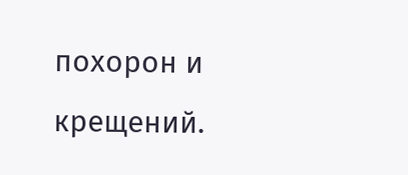похорон и крещений.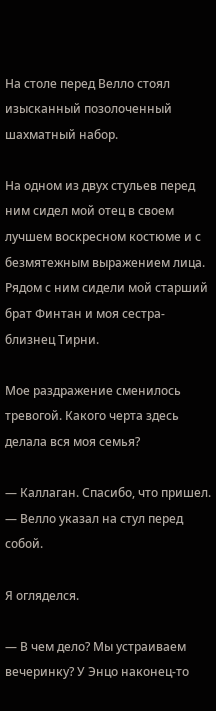На столе перед Велло стоял изысканный позолоченный шахматный набор.

На одном из двух стульев перед ним сидел мой отец в своем лучшем воскресном костюме и с безмятежным выражением лица. Рядом с ним сидели мой старший брат Финтан и моя сестра-близнец Тирни.

Мое раздражение сменилось тревогой. Какого черта здесь делала вся моя семья?

— Каллаган. Спасибо, что пришел. — Велло указал на стул перед собой.

Я огляделся.

— В чем дело? Мы устраиваем вечеринку? У Энцо наконец-то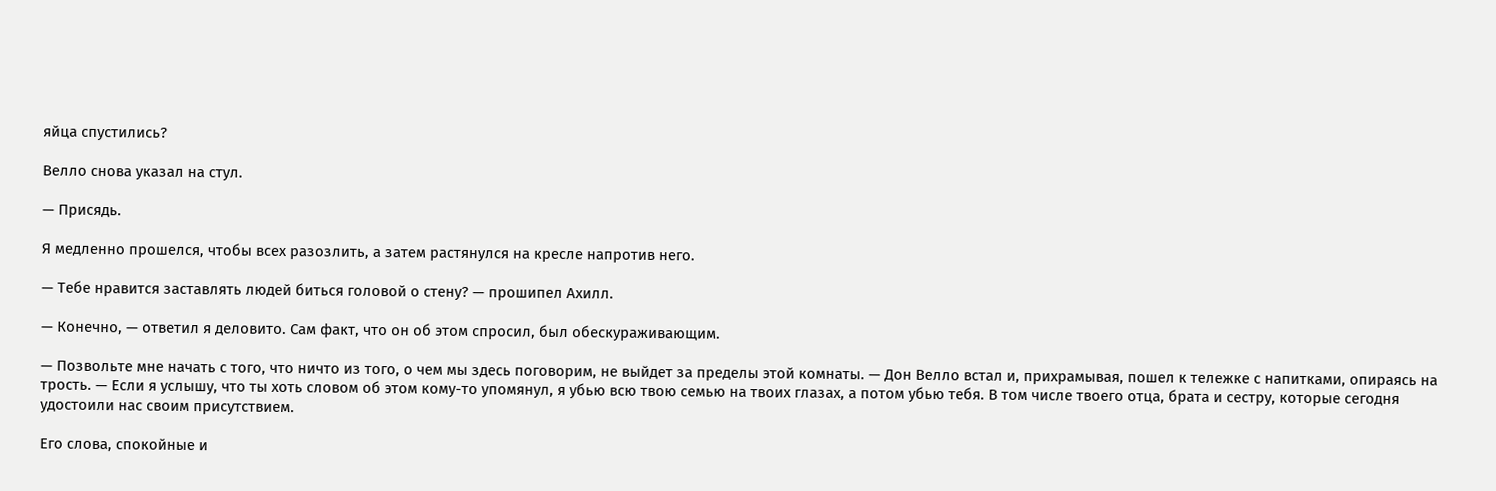яйца спустились?

Велло снова указал на стул.

— Присядь.

Я медленно прошелся, чтобы всех разозлить, а затем растянулся на кресле напротив него.

— Тебе нравится заставлять людей биться головой о стену? — прошипел Ахилл.

— Конечно, — ответил я деловито. Сам факт, что он об этом спросил, был обескураживающим.

— Позвольте мне начать с того, что ничто из того, о чем мы здесь поговорим, не выйдет за пределы этой комнаты. — Дон Велло встал и, прихрамывая, пошел к тележке с напитками, опираясь на трость. — Если я услышу, что ты хоть словом об этом кому-то упомянул, я убью всю твою семью на твоих глазах, а потом убью тебя. В том числе твоего отца, брата и сестру, которые сегодня удостоили нас своим присутствием.

Его слова, спокойные и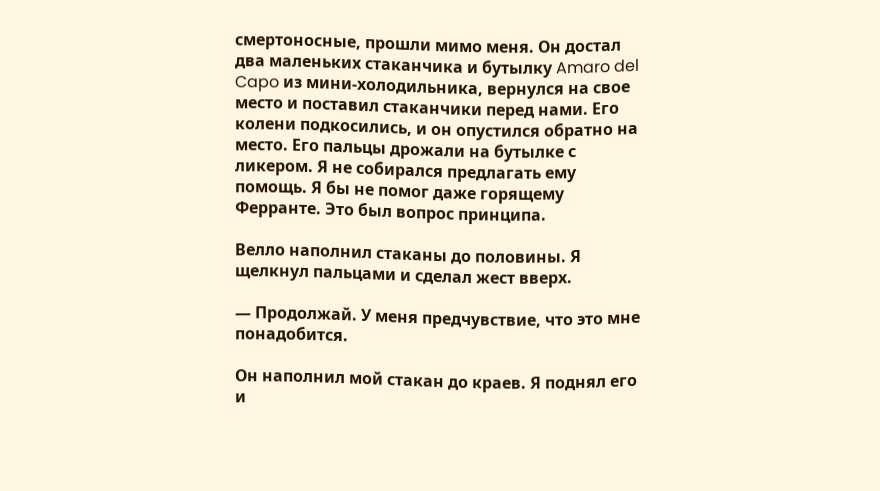смертоносные, прошли мимо меня. Он достал два маленьких стаканчика и бутылку Amaro del Capo из мини-холодильника, вернулся на свое место и поставил стаканчики перед нами. Его колени подкосились, и он опустился обратно на место. Его пальцы дрожали на бутылке с ликером. Я не собирался предлагать ему помощь. Я бы не помог даже горящему Ферранте. Это был вопрос принципа.

Велло наполнил стаканы до половины. Я щелкнул пальцами и сделал жест вверх.

— Продолжай. У меня предчувствие, что это мне понадобится.

Он наполнил мой стакан до краев. Я поднял его и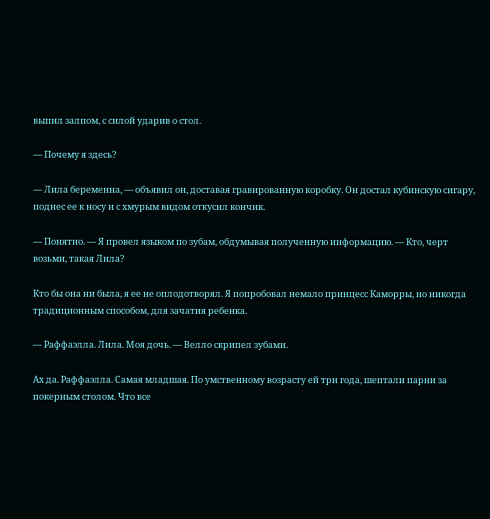выпил залпом, с силой ударив о стол.

— Почему я здесь?

— Лила беременна, — объявил он, доставая гравированную коробку. Он достал кубинскую сигару, поднес ее к носу и с хмурым видом откусил кончик.

— Понятно. — Я провел языком по зубам, обдумывая полученную информацию. — Кто, черт возьми, такая Лила?

Кто бы она ни была, я ее не оплодотворял. Я попробовал немало принцесс Каморры, но никогда традиционным способом, для зачатия ребенка.

— Раффаэлла. Лила. Моя дочь. — Велло скрипел зубами.

Ах да. Раффаэлла. Самая младшая. По умственному возрасту ей три года, шептали парни за покерным столом. Что все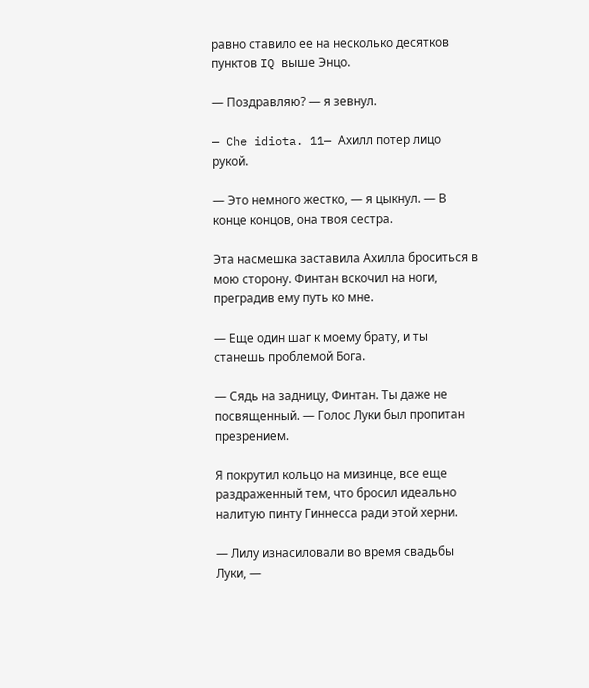равно ставило ее на несколько десятков пунктов IQ выше Энцо.

— Поздравляю? — я зевнул.

— Che idiota. 11— Ахилл потер лицо рукой.

— Это немного жестко, — я цыкнул. — В конце концов, она твоя сестра.

Эта насмешка заставила Ахилла броситься в мою сторону. Финтан вскочил на ноги, преградив ему путь ко мне.

— Еще один шаг к моему брату, и ты станешь проблемой Бога.

— Сядь на задницу, Финтан. Ты даже не посвященный. — Голос Луки был пропитан презрением.

Я покрутил кольцо на мизинце, все еще раздраженный тем, что бросил идеально налитую пинту Гиннесса ради этой херни.

— Лилу изнасиловали во время свадьбы Луки, —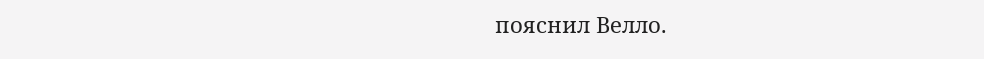пояснил Велло.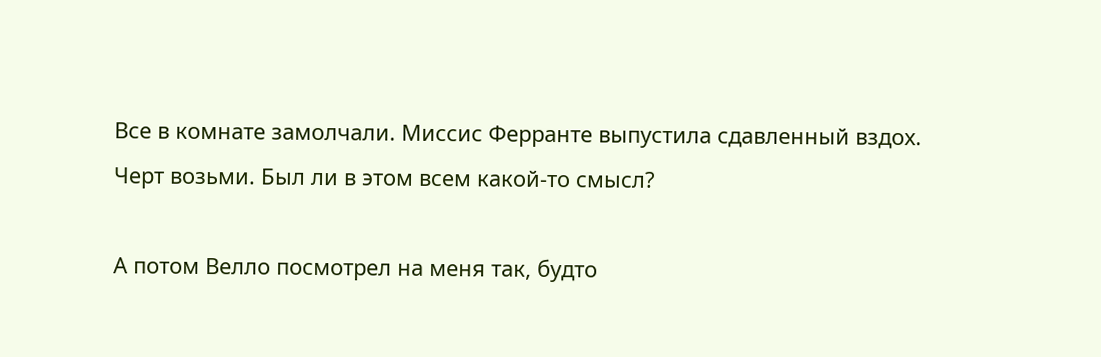Все в комнате замолчали. Миссис Ферранте выпустила сдавленный вздох. Черт возьми. Был ли в этом всем какой-то смысл?

А потом Велло посмотрел на меня так, будто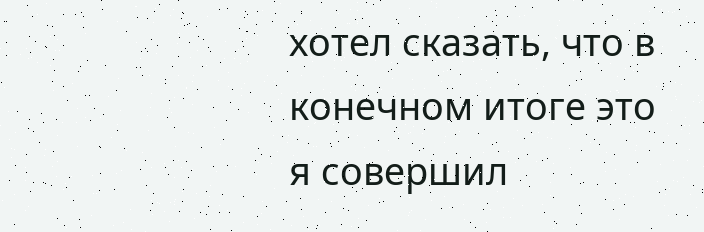хотел сказать, что в конечном итоге это я совершил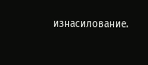изнасилование.